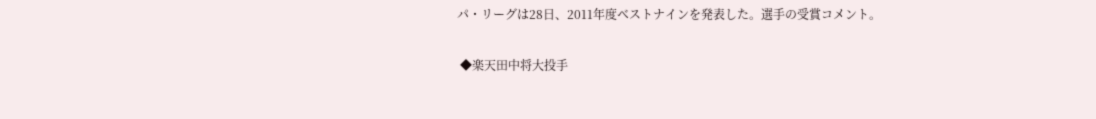パ・リーグは28日、2011年度ベストナインを発表した。選手の受賞コメント。

 ◆楽天田中将大投手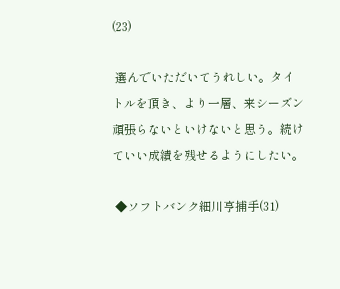(23)

 選んでいただいてうれしい。タイトルを頂き、より一層、来シーズン頑張らないといけないと思う。続けていい成績を残せるようにしたい。

 ◆ソフトバンク細川亨捕手(31)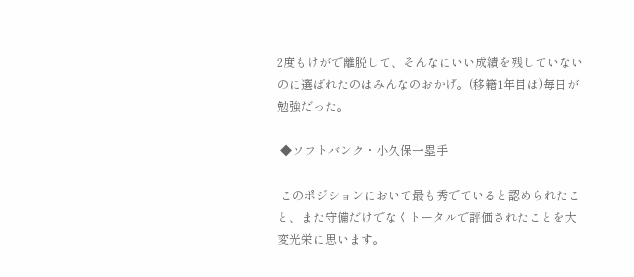2度もけがで離脱して、そんなにいい成績を残していないのに選ばれたのはみんなのおかげ。(移籍1年目は)毎日が勉強だった。

 ◆ソフトバンク・小久保一塁手

 このポジションにおいて最も秀でていると認められたこと、また守備だけでなくトータルで評価されたことを大変光栄に思います。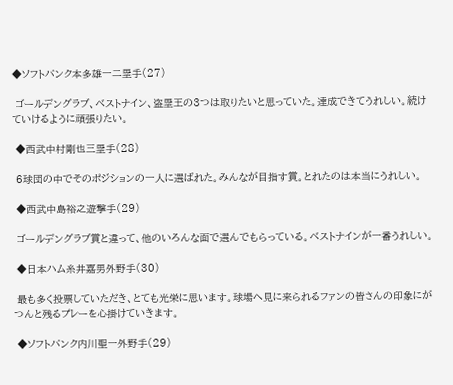◆ソフトバンク本多雄一二塁手(27)

 ゴールデングラブ、ベストナイン、盗塁王の3つは取りたいと思っていた。達成できてうれしい。続けていけるように頑張りたい。

 ◆西武中村剛也三塁手(28)

 6球団の中でそのポジションの一人に選ばれた。みんなが目指す賞。とれたのは本当にうれしい。

 ◆西武中島裕之遊撃手(29)

 ゴールデングラブ賞と違って、他のいろんな面で選んでもらっている。ベストナインが一番うれしい。

 ◆日本ハム糸井嘉男外野手(30)

 最も多く投票していただき、とても光栄に思います。球場へ見に来られるファンの皆さんの印象にがつんと残るプレーを心掛けていきます。

 ◆ソフトバンク内川聖一外野手(29)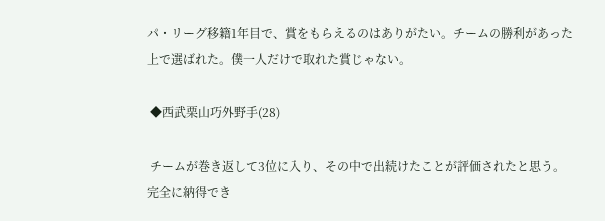パ・リーグ移籍1年目で、賞をもらえるのはありがたい。チームの勝利があった上で選ばれた。僕一人だけで取れた賞じゃない。

 ◆西武栗山巧外野手(28)

 チームが巻き返して3位に入り、その中で出続けたことが評価されたと思う。完全に納得でき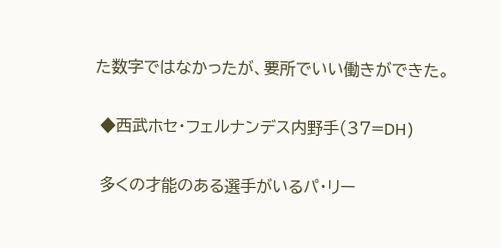た数字ではなかったが、要所でいい働きができた。

 ◆西武ホセ・フェルナンデス内野手(37=DH)

 多くの才能のある選手がいるパ・リー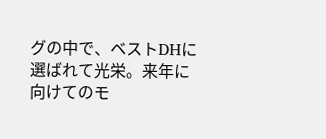グの中で、ベストDHに選ばれて光栄。来年に向けてのモ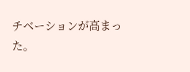チベーションが高まった。